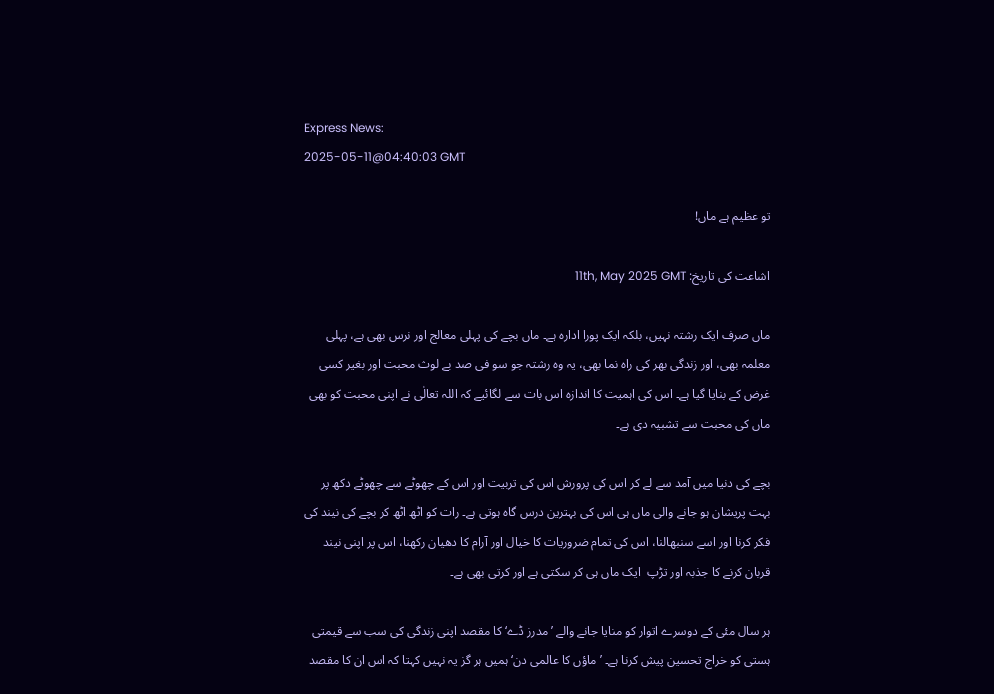Express News:
2025-05-11@04:40:03 GMT

تو عظیم ہے ماں!

اشاعت کی تاریخ: 11th, May 2025 GMT

ماں صرف ایک رشتہ نہیں، بلکہ ایک پورا ادارہ ہے۔ ماں بچے کی پہلی معالج اور نرس بھی ہے، پہلی معلمہ بھی، اور زندگی بھر کی راہ نما بھی، یہ وہ رشتہ جو سو فی صد بے لوث محبت اور بغیر کسی غرض کے بنایا گیا ہے۔ اس کی اہمیت کا اندازہ اس بات سے لگائیے کہ اللہ تعالٰی نے اپنی محبت کو بھی ماں کی محبت سے تشبیہ دی ہے۔

بچے کی دنیا میں آمد سے لے کر اس کی پرورش اس کی تربیت اور اس کے چھوٹے سے چھوٹے دکھ پر بہت پریشان ہو جانے والی ماں ہی اس کی بہترین درس گاہ ہوتی ہے۔ رات کو اٹھ اٹھ کر بچے کی نیند کی فکر کرنا اور اسے سنبھالنا، اس کی تمام ضروریات کا خیال اور آرام کا دھیان رکھنا، اس پر اپنی نیند قربان کرنے کا جذبہ اور تڑپ  ایک ماں ہی کر سکتی ہے اور کرتی بھی ہے۔

ہر سال مئی کے دوسرے اتوار کو منایا جانے والے ’مدرز ڈے‘ کا مقصد اپنی زندگی کی سب سے قیمتی ہستی کو خراج تحسین پیش کرنا ہے۔ ’ماؤں کا عالمی دن‘ ہمیں ہر گز یہ نہیں کہتا کہ اس ان کا مقصد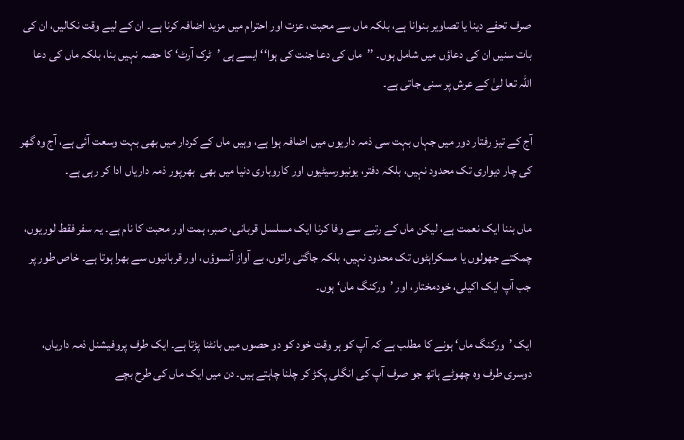صرف تحفے دینا یا تصاویر بنوانا ہے، بلکہ ماں سے محبت، عزت اور احترام میں مزید اضافہ کرنا ہے۔ ان کے لیے وقت نکالیں، ان کی بات سنیں ان کی دعاؤں میں شامل ہوں۔ ’’ماں کی دعا جنت کی ہوا‘‘ ایسے ہی ’ٹرک آرٹ‘ کا حصہ نہیں بنا، بلکہ ماں کی دعا اللہ تعا لیٰ کے عرش پر سنی جاتی ہے۔

آج کے تیز رفتار دور میں جہاں بہت سی ذمہ داریوں میں اضافہ ہوا ہے، وہیں ماں کے کردار میں بھی بہت وسعت آئی ہے، آج وہ گھر کی چار دیواری تک محدود نہیں، بلکہ دفتر، یونیورسیٹیوں اور کاروباری دنیا میں بھی  بھرپور ذمہ داریاں ادا کر رہی ہے۔

ماں بننا ایک نعمت ہے، لیکن ماں کے رتبے سے وفا کرنا ایک مسلسل قربانی، صبر، ہمت اور محبت کا نام ہے۔ یہ سفر فقط لوریوں، چمکتے جھولوں یا مسکراہٹوں تک محدود نہیں، بلکہ جاگتی راتوں، بے آواز آنسوؤں، اور قربانیوں سے بھرا ہوتا ہے۔ خاص طور پر جب آپ ایک اکیلی، خودمختار، اور ’ورکنگ ماں‘ ہوں۔

ایک ’ورکنگ ماں‘ ہونے کا مطلب ہے کہ آپ کو ہر وقت خود کو دو حصوں میں بانٹنا پڑتا ہے۔ ایک طرف پروفیشنل ذمہ داریاں، دوسری طرف وہ چھوٹے ہاتھ جو صرف آپ کی انگلی پکڑ کر چلنا چاہتے ہیں۔ دن میں ایک ماں کی طرح بچے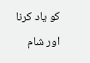کو یاد کرنا اور شام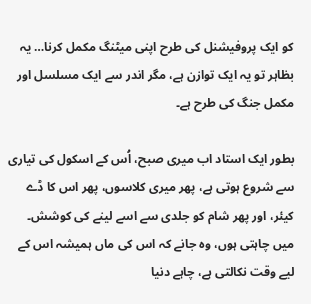کو ایک پروفیشنل کی طرح اپنی میٹنگ مکمل کرنا… یہ بظاہر تو یہ ایک توازن ہے، مگر اندر سے ایک مسلسل اور مکمل جنگ کی طرح ہے۔

بطور ایک استاد اب میری صبح، اُس کے اسکول کی تیاری سے شروع ہوتی ہے، پھر میری کلاسوں، پھر اس کا ڈے کیئر، اور پھر شام کو جلدی سے اسے لینے کی کوشش۔ میں چاہتی ہوں، وہ جانے کہ اس کی ماں ہمیشہ اس کے لیے وقت نکالتی ہے، چاہے دنیا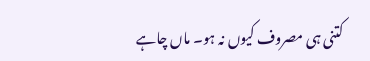کتنی ہی مصروف کیوں نہ ہو۔ ماں چاہے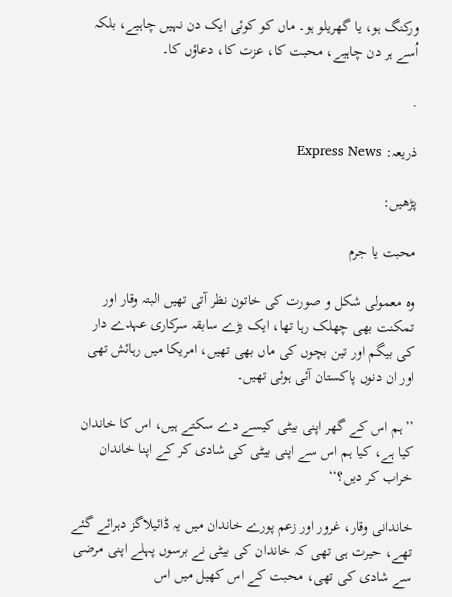ورکنگ ہو، یا گھریلو ہو۔ ماں کو کوئی ایک دن نہیں چاہیے، بلکہ اُسے ہر دن چاہیے، محبت کا، عزت کا، دعاؤں کا۔

.

ذریعہ: Express News

پڑھیں:

محبت یا جرم

وہ معمولی شکل و صورت کی خاتون نظر آتی تھیں البتہ وقار اور تمکنت بھی چھلک رہا تھا، ایک بڑے سابقہ سرکاری عہدے دار کی بیگم اور تین بچوں کی ماں بھی تھیں، امریکا میں رہائش تھی اور ان دنوں پاکستان آئی ہوئی تھیں۔

’’ہم اس کے گھر اپنی بیٹی کیسے دے سکتے ہیں، اس کا خاندان کیا ہے، کیا ہم اس سے اپنی بیٹی کی شادی کر کے اپنا خاندان خراب کر دیں؟‘‘

خاندانی وقار، غرور اور زعم پورے خاندان میں یہ ڈائیلاگز دہرائے گئے تھے، حیرت ہی تھی کہ خاندان کی بیٹی نے برسوں پہلے اپنی مرضی سے شادی کی تھی، محبت کے اس کھیل میں اس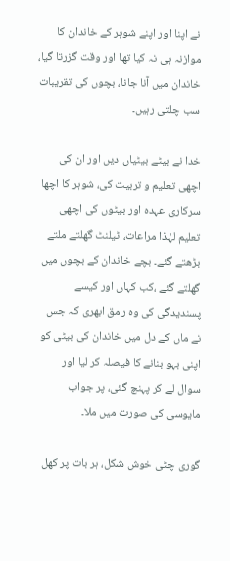نے اپنا اور اپنے شوہر کے خاندان کا موازنہ ہی نہ کیا تھا اور وقت گزرتا گیا، خاندان میں آنا جانا، بچوں کی تقریبات سب چلتی رہیں۔

خدا نے بیٹے بیٹیاں دیں اور ان کی اچھی تعلیم و تربیت کی، شوہر کا اچھا سرکاری عہدہ اور بیٹوں کی اچھی تعلیم لہٰذا مراعات، ٹیلنٹ گھلتے ملتے بڑھتے گئے۔ بچے خاندان کے بچوں میں گھلتے گئے ،کب کہاں اور کیسے پسندیدگی کی وہ رمق ابھری کہ جس نے ماں کے دل میں خاندان کی بیٹی کو اپنی بہو بنانے کا فیصلہ کر لیا اور سوال لے کر پہنچ گئی، پر جواب مایوسی کی صورت میں ملا۔

گوری چٹی خوش شکل، ہر بات پر کھل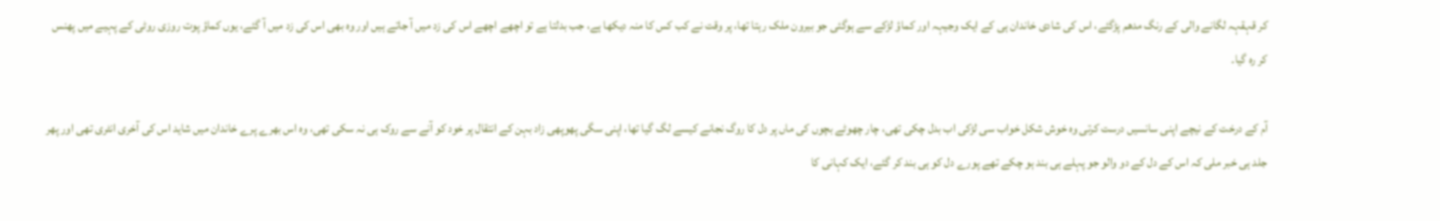کر قہقہہ لگانے والی کے رنگ مدھم پڑگئے، اس کی شادی خاندان ہی کے ایک وجیہہ اور کماؤ لڑکے سے ہوگئی جو بیرون ملک رہتا تھا، پر وقت نے کب کس کا منہ دیکھا ہے، جب بدلتا ہے تو اچھے اچھے اس کی زد میں آ جاتے ہیں اور وہ بھی اس کی زد میں آ گئے، یوں کماؤ پوت روزی روٹی کے پہیے میں پھنس کر رہ گیا۔

آم کے درخت کے نیچے اپنی سانسیں درست کرتی وہ خوش شکل خواب سی لڑکی اب بدل چکی تھی، چار چھوٹے بچوں کی ماں پر دل کا روگ نجانے کیسے لگ گیا تھا، اپنی سگی پھوپھی زاد بہن کے انتقال پر خود کو آنے سے روک ہی نہ سکی تھی، وہ اس بھرے پرے خاندان میں شاید اس کی آخری انٹری تھی اور پھر جلد ہی خبر ملی کہ اس کے دل کے دو والو جو پہلے ہی بند ہو چکے تھے پورے دل کو ہی بند کر گئے، ایک کہانی کا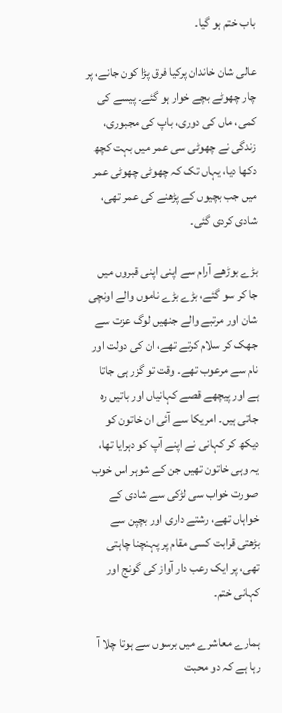باب ختم ہو گیا۔

عالی شان خاندان پرکیا فرق پڑا کون جانے، پر چار چھوٹے بچے خوار ہو گئے۔ پیسے کی کمی، ماں کی دوری، باپ کی مجبوری، زندگی نے چھوٹی سی عمر میں بہت کچھ دکھا دیا، یہاں تک کہ چھوٹی چھوٹی عمر میں جب بچیوں کے پڑھنے کی عمر تھی، شادی کردی گئی۔

بڑے بوڑھے آرام سے اپنی اپنی قبروں میں جا کر سو گئے، بڑے بڑے ناموں والے اونچی شان اور مرتبے والے جنھیں لوگ عزت سے جھک کر سلام کرتے تھے، ان کی دولت اور نام سے مرعوب تھے۔ وقت تو گزر ہی جاتا ہے اور پیچھے قصے کہانیاں اور باتیں رہ جاتی ہیں۔ امریکا سے آئی ان خاتون کو دیکھ کر کہانی نے اپنے آپ کو دہرایا تھا، یہ وہی خاتون تھیں جن کے شوہر اس خوب صورت خواب سی لڑکی سے شادی کے خواہاں تھے، رشتے داری اور بچپن سے بڑھتی قرابت کسی مقام پر پہنچنا چاہتی تھی، پر ایک رعب دار آواز کی گونج اور کہانی ختم۔

ہمارے معاشرے میں برسوں سے ہوتا چلا آ رہا ہے کہ دو محبت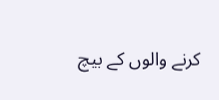کرنے والوں کے بیچ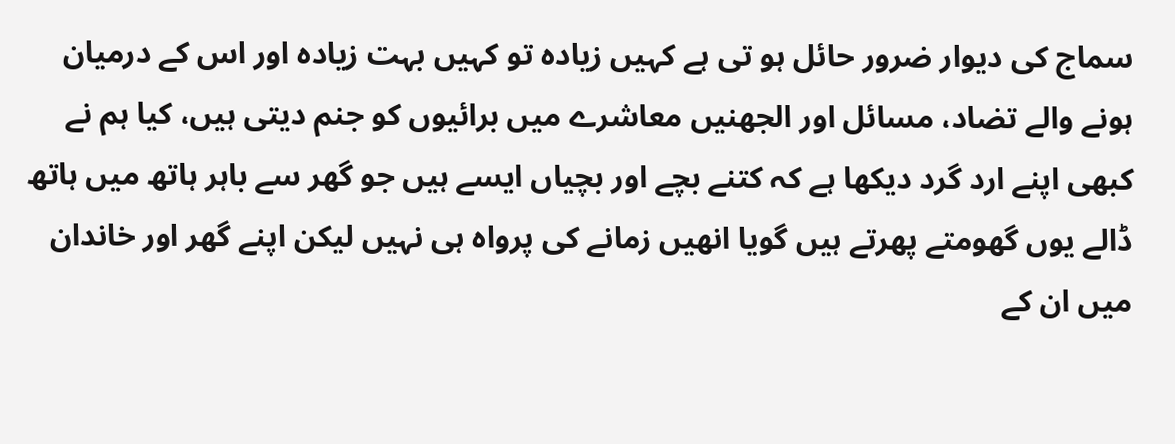سماج کی دیوار ضرور حائل ہو تی ہے کہیں زیادہ تو کہیں بہت زیادہ اور اس کے درمیان ہونے والے تضاد، مسائل اور الجھنیں معاشرے میں برائیوں کو جنم دیتی ہیں، کیا ہم نے کبھی اپنے ارد گرد دیکھا ہے کہ کتنے بچے اور بچیاں ایسے ہیں جو گھر سے باہر ہاتھ میں ہاتھ ڈالے یوں گھومتے پھرتے ہیں گویا انھیں زمانے کی پرواہ ہی نہیں لیکن اپنے گھر اور خاندان میں ان کے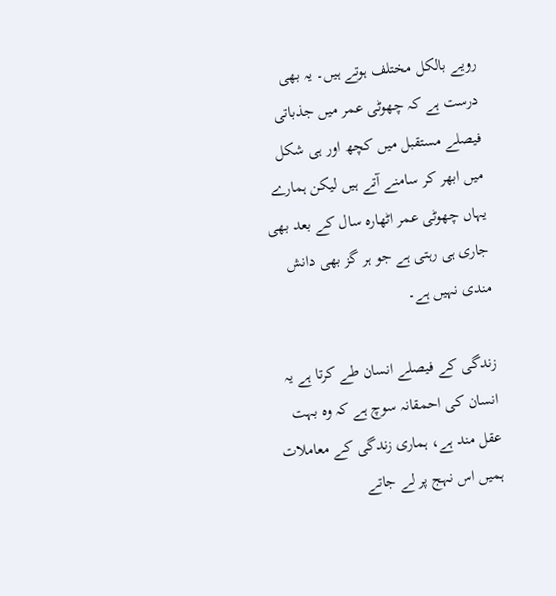رویے بالکل مختلف ہوتے ہیں۔ یہ بھی درست ہے کہ چھوٹی عمر میں جذباتی فیصلے مستقبل میں کچھ اور ہی شکل میں ابھر کر سامنے آتے ہیں لیکن ہمارے یہاں چھوٹی عمر اٹھارہ سال کے بعد بھی جاری ہی رہتی ہے جو ہر گز بھی دانش مندی نہیں ہے۔

زندگی کے فیصلے انسان طے کرتا ہے یہ انسان کی احمقانہ سوچ ہے کہ وہ بہت عقل مند ہے، ہماری زندگی کے معاملات ہمیں اس نہج پر لے جاتے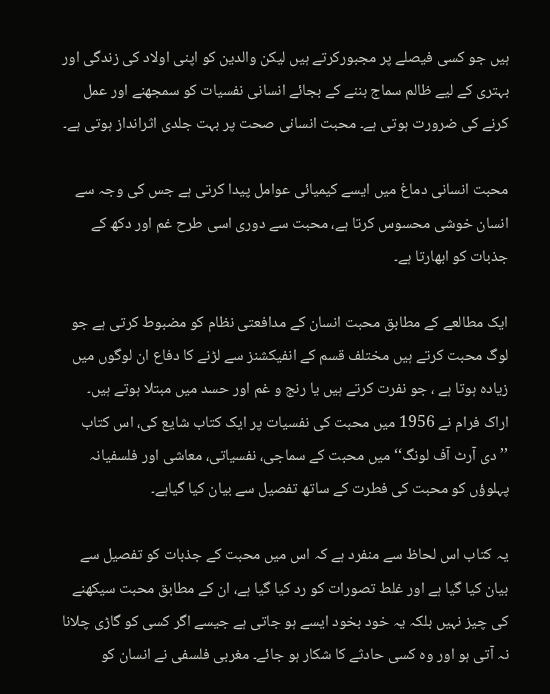ہیں جو کسی فیصلے پر مجبورکرتے ہیں لیکن والدین کو اپنی اولاد کی زندگی اور بہتری کے لیے ظالم سماج بننے کے بجائے انسانی نفسیات کو سمجھنے اور عمل کرنے کی ضرورت ہوتی ہے۔ محبت انسانی صحت پر بہت جلدی اثرانداز ہوتی ہے۔

محبت انسانی دماغ میں ایسے کیمیائی عوامل پیدا کرتی ہے جس کی وجہ سے انسان خوشی محسوس کرتا ہے، محبت سے دوری اسی طرح غم اور دکھ کے جذبات کو ابھارتا ہے۔

ایک مطالعے کے مطابق محبت انسان کے مدافعتی نظام کو مضبوط کرتی ہے جو لوگ محبت کرتے ہیں مختلف قسم کے انفیکشنز سے لڑنے کا دفاع ان لوگوں میں زیادہ ہوتا ہے ، جو نفرت کرتے ہیں یا رنج و غم اور حسد میں مبتلا ہوتے ہیں۔ اراک فرام نے 1956 میں محبت کی نفسیات پر ایک کتاب شایع کی، اس کتاب ’’دی آرٹ آف لونگ‘‘ میں محبت کے سماجی، نفسیاتی، معاشی اور فلسفیانہ پہلوؤں کو محبت کی فطرت کے ساتھ تفصیل سے بیان کیا گیاہے۔

یہ کتاب اس لحاظ سے منفرد ہے کہ اس میں محبت کے جذبات کو تفصیل سے بیان کیا گیا ہے اور غلط تصورات کو رد کیا گیا ہے، ان کے مطابق محبت سیکھنے کی چیز نہیں بلکہ یہ خود بخود ایسے ہو جاتی ہے جیسے اگر کسی کو گاڑی چلانا نہ آتی ہو اور وہ کسی حادثے کا شکار ہو جائے۔ مغربی فلسفی نے انسان کو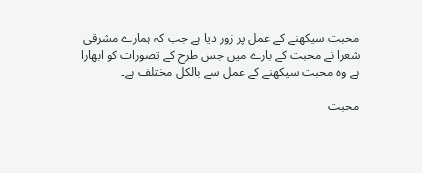محبت سیکھنے کے عمل پر زور دیا ہے جب کہ ہمارے مشرقی شعرا نے محبت کے بارے میں جس طرح کے تصورات کو ابھارا ہے وہ محبت سیکھنے کے عمل سے بالکل مختلف ہے۔

محبت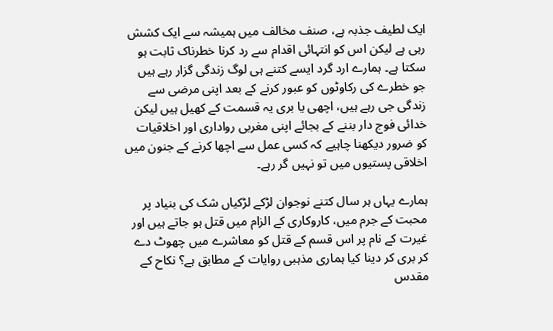ایک لطیف جذبہ ہے، صنف مخالف میں ہمیشہ سے ایک کشش رہی ہے لیکن اس کو انتہائی اقدام سے رد کرنا خطرناک ثابت ہو سکتا ہے۔ ہمارے ارد گرد ایسے کتنے ہی لوگ زندگی گزار رہے ہیں جو خطرے کی رکاوٹوں کو عبور کرنے کے بعد اپنی مرضی سے زندگی جی رہے ہیں، اچھی یا بری یہ قسمت کے کھیل ہیں لیکن خدائی فوج دار بننے کے بجائے اپنی مغربی رواداری اور اخلاقیات کو ضرور دیکھنا چاہیے کہ کسی عمل سے اچھا کرنے کے جنون میں اخلاقی پستیوں میں تو نہیں گر رہے۔

ہمارے یہاں ہر سال کتنے نوجوان لڑکے لڑکیاں شک کی بنیاد پر محبت کے جرم میں، کاروکاری کے الزام میں قتل ہو جاتے ہیں اور غیرت کے نام پر اس قسم کے قتل کو معاشرے میں چھوٹ دے کر بری کر دینا کیا ہماری مذہبی روایات کے مطابق ہے؟ نکاح کے مقدس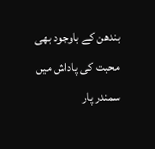بندھن کے باوجود بھی محبت کی پاداش میں سمندر پار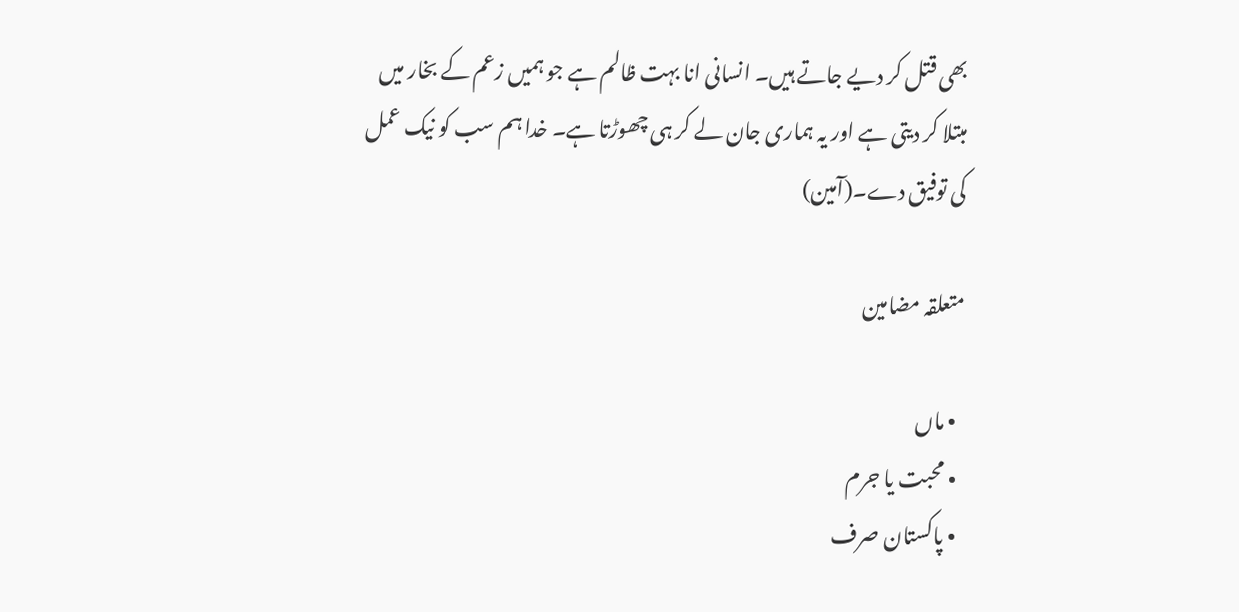بھی قتل کر دیے جاتے ہیں۔ انسانی انا بہت ظالم ہے جو ہمیں زعم کے بخار میں مبتلا کر دیتی ہے اور یہ ہماری جان لے کر ہی چھوڑتا ہے۔ خدا ہم سب کو نیک عمل کی توفیق دے۔(آمین)

متعلقہ مضامین

  • ماں
  • محبت یا جرم
  • پاکستان صرف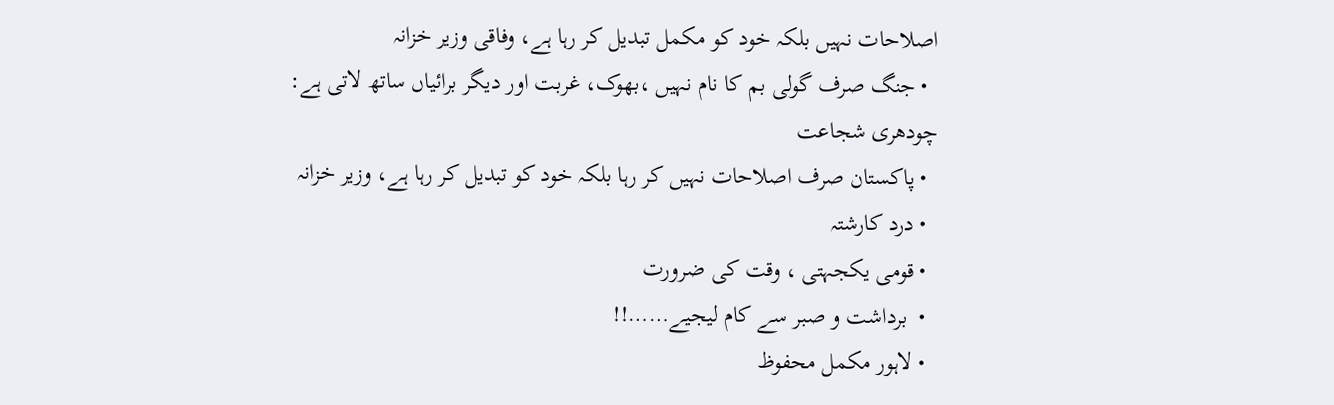اصلاحات نہیں بلکہ خود کو مکمل تبدیل کر رہا ہے، وفاقی وزیر خزانہ
  • جنگ صرف گولی بم کا نام نہیں ،بھوک، غربت اور دیگر برائیاں ساتھ لاتی ہے: چودھری شجاعت
  • پاکستان صرف اصلاحات نہیں کر رہا بلکہ خود کو تبدیل کر رہا ہے، وزیر خزانہ
  • درد کارشتہ
  • قومی یکجہتی ، وقت کی ضرورت
  •  برداشت و صبر سے کام لیجیے……!!
  • لاہور مکمل محفوظ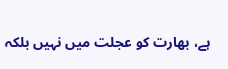ہے، بھارت کو عجلت میں نہیں بلکہ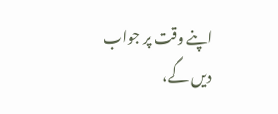اپنے وقت پر جواب دیں گے،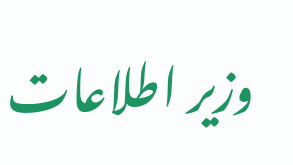وزیر اطلاعات